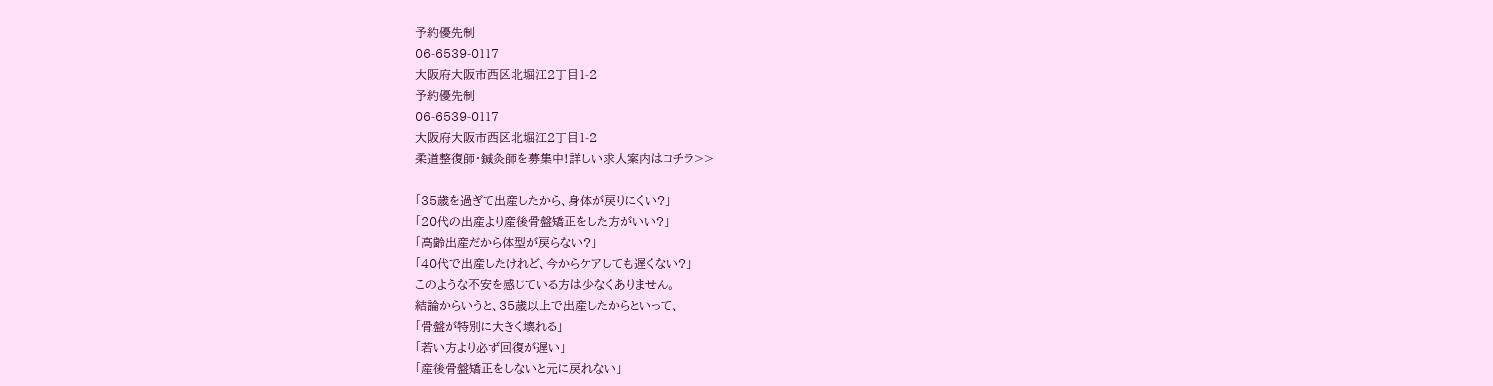予約優先制
06-6539-0117
大阪府大阪市西区北堀江2丁目1-2
予約優先制
06-6539-0117
大阪府大阪市西区北堀江2丁目1-2
柔道整復師・鍼灸師を募集中!詳しい求人案内はコチラ>>

「35歳を過ぎて出産したから、身体が戻りにくい?」
「20代の出産より産後骨盤矯正をした方がいい?」
「高齢出産だから体型が戻らない?」
「40代で出産したけれど、今からケアしても遅くない?」
このような不安を感じている方は少なくありません。
結論からいうと、35歳以上で出産したからといって、
「骨盤が特別に大きく壊れる」
「若い方より必ず回復が遅い」
「産後骨盤矯正をしないと元に戻れない」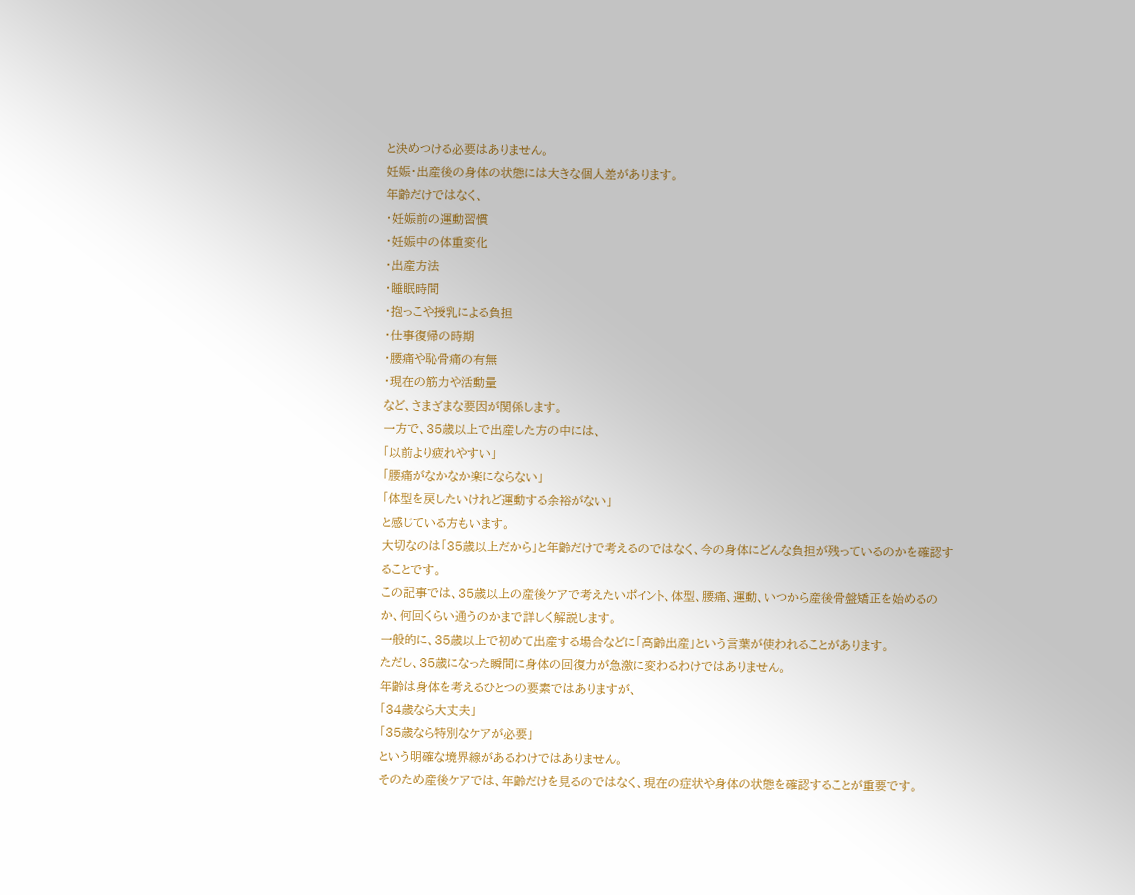と決めつける必要はありません。
妊娠・出産後の身体の状態には大きな個人差があります。
年齢だけではなく、
・妊娠前の運動習慣
・妊娠中の体重変化
・出産方法
・睡眠時間
・抱っこや授乳による負担
・仕事復帰の時期
・腰痛や恥骨痛の有無
・現在の筋力や活動量
など、さまざまな要因が関係します。
一方で、35歳以上で出産した方の中には、
「以前より疲れやすい」
「腰痛がなかなか楽にならない」
「体型を戻したいけれど運動する余裕がない」
と感じている方もいます。
大切なのは「35歳以上だから」と年齢だけで考えるのではなく、今の身体にどんな負担が残っているのかを確認することです。
この記事では、35歳以上の産後ケアで考えたいポイント、体型、腰痛、運動、いつから産後骨盤矯正を始めるのか、何回くらい通うのかまで詳しく解説します。
一般的に、35歳以上で初めて出産する場合などに「高齢出産」という言葉が使われることがあります。
ただし、35歳になった瞬間に身体の回復力が急激に変わるわけではありません。
年齢は身体を考えるひとつの要素ではありますが、
「34歳なら大丈夫」
「35歳なら特別なケアが必要」
という明確な境界線があるわけではありません。
そのため産後ケアでは、年齢だけを見るのではなく、現在の症状や身体の状態を確認することが重要です。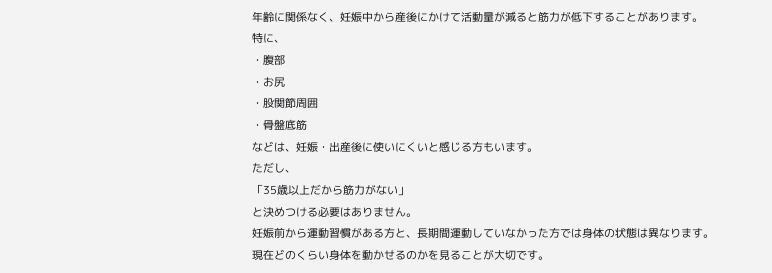年齢に関係なく、妊娠中から産後にかけて活動量が減ると筋力が低下することがあります。
特に、
・腹部
・お尻
・股関節周囲
・骨盤底筋
などは、妊娠・出産後に使いにくいと感じる方もいます。
ただし、
「35歳以上だから筋力がない」
と決めつける必要はありません。
妊娠前から運動習慣がある方と、長期間運動していなかった方では身体の状態は異なります。
現在どのくらい身体を動かせるのかを見ることが大切です。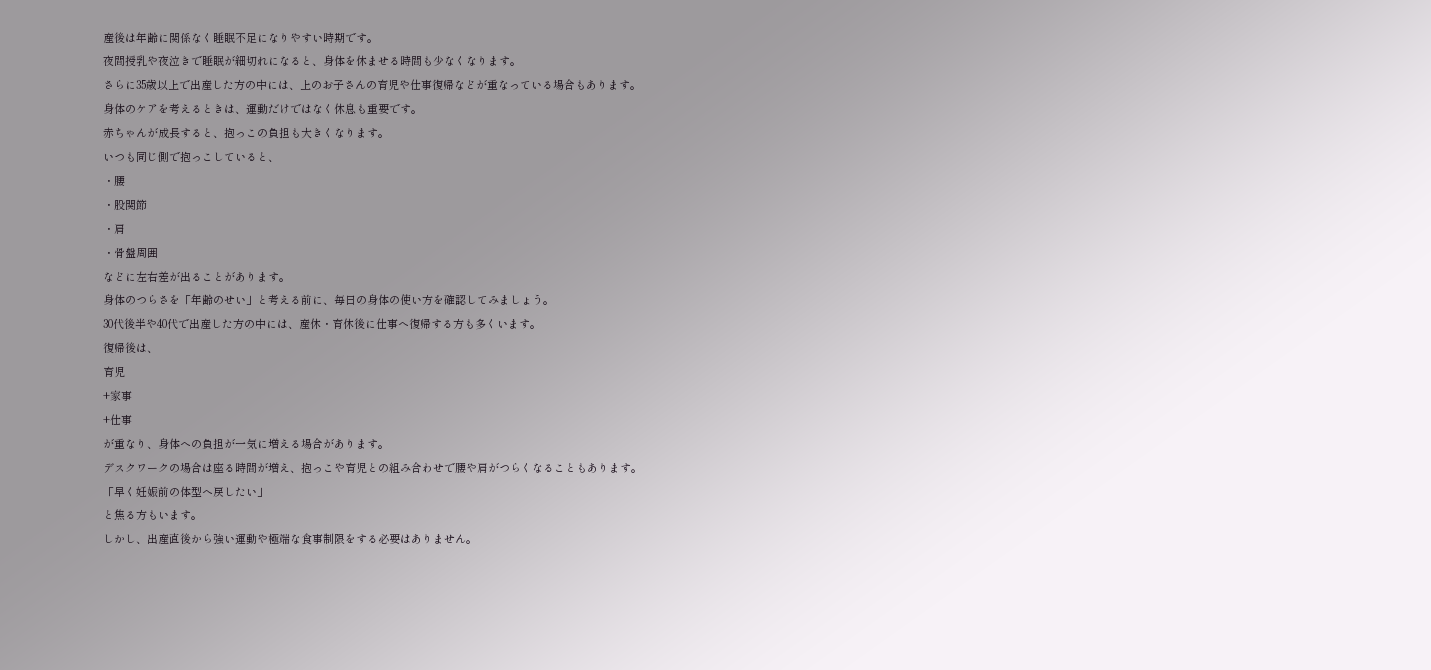産後は年齢に関係なく睡眠不足になりやすい時期です。
夜間授乳や夜泣きで睡眠が細切れになると、身体を休ませる時間も少なくなります。
さらに35歳以上で出産した方の中には、上のお子さんの育児や仕事復帰などが重なっている場合もあります。
身体のケアを考えるときは、運動だけではなく休息も重要です。
赤ちゃんが成長すると、抱っこの負担も大きくなります。
いつも同じ側で抱っこしていると、
・腰
・股関節
・肩
・骨盤周囲
などに左右差が出ることがあります。
身体のつらさを「年齢のせい」と考える前に、毎日の身体の使い方を確認してみましょう。
30代後半や40代で出産した方の中には、産休・育休後に仕事へ復帰する方も多くいます。
復帰後は、
育児
+家事
+仕事
が重なり、身体への負担が一気に増える場合があります。
デスクワークの場合は座る時間が増え、抱っこや育児との組み合わせで腰や肩がつらくなることもあります。
「早く妊娠前の体型へ戻したい」
と焦る方もいます。
しかし、出産直後から強い運動や極端な食事制限をする必要はありません。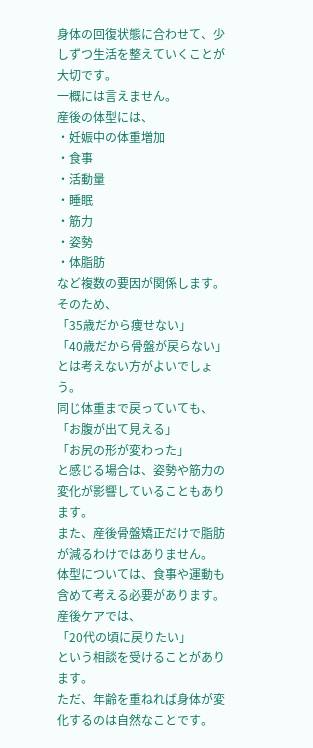身体の回復状態に合わせて、少しずつ生活を整えていくことが大切です。
一概には言えません。
産後の体型には、
・妊娠中の体重増加
・食事
・活動量
・睡眠
・筋力
・姿勢
・体脂肪
など複数の要因が関係します。
そのため、
「35歳だから痩せない」
「40歳だから骨盤が戻らない」
とは考えない方がよいでしょう。
同じ体重まで戻っていても、
「お腹が出て見える」
「お尻の形が変わった」
と感じる場合は、姿勢や筋力の変化が影響していることもあります。
また、産後骨盤矯正だけで脂肪が減るわけではありません。
体型については、食事や運動も含めて考える必要があります。
産後ケアでは、
「20代の頃に戻りたい」
という相談を受けることがあります。
ただ、年齢を重ねれば身体が変化するのは自然なことです。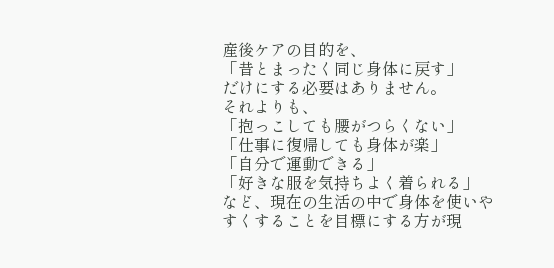産後ケアの目的を、
「昔とまったく同じ身体に戻す」
だけにする必要はありません。
それよりも、
「抱っこしても腰がつらくない」
「仕事に復帰しても身体が楽」
「自分で運動できる」
「好きな服を気持ちよく着られる」
など、現在の生活の中で身体を使いやすくすることを目標にする方が現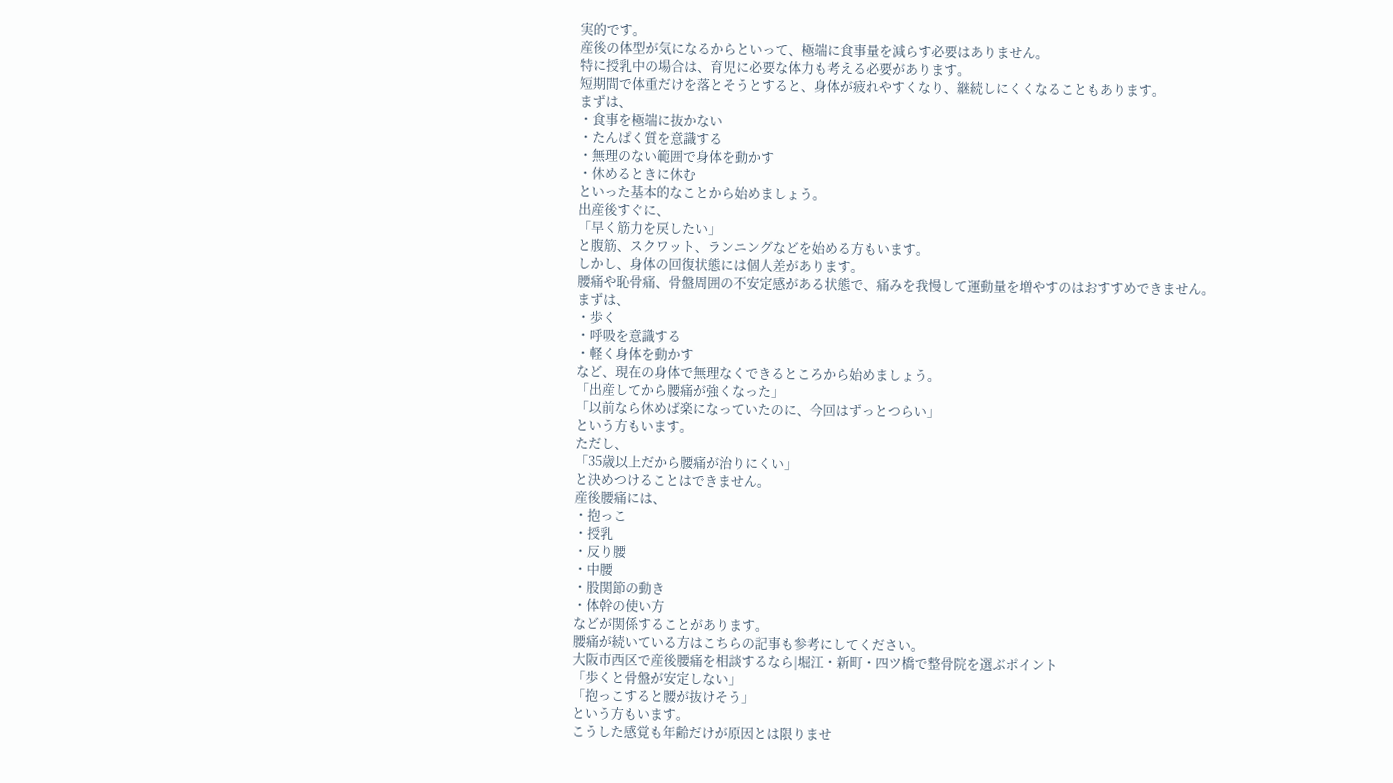実的です。
産後の体型が気になるからといって、極端に食事量を減らす必要はありません。
特に授乳中の場合は、育児に必要な体力も考える必要があります。
短期間で体重だけを落とそうとすると、身体が疲れやすくなり、継続しにくくなることもあります。
まずは、
・食事を極端に抜かない
・たんぱく質を意識する
・無理のない範囲で身体を動かす
・休めるときに休む
といった基本的なことから始めましょう。
出産後すぐに、
「早く筋力を戻したい」
と腹筋、スクワット、ランニングなどを始める方もいます。
しかし、身体の回復状態には個人差があります。
腰痛や恥骨痛、骨盤周囲の不安定感がある状態で、痛みを我慢して運動量を増やすのはおすすめできません。
まずは、
・歩く
・呼吸を意識する
・軽く身体を動かす
など、現在の身体で無理なくできるところから始めましょう。
「出産してから腰痛が強くなった」
「以前なら休めば楽になっていたのに、今回はずっとつらい」
という方もいます。
ただし、
「35歳以上だから腰痛が治りにくい」
と決めつけることはできません。
産後腰痛には、
・抱っこ
・授乳
・反り腰
・中腰
・股関節の動き
・体幹の使い方
などが関係することがあります。
腰痛が続いている方はこちらの記事も参考にしてください。
大阪市西区で産後腰痛を相談するなら|堀江・新町・四ツ橋で整骨院を選ぶポイント
「歩くと骨盤が安定しない」
「抱っこすると腰が抜けそう」
という方もいます。
こうした感覚も年齢だけが原因とは限りませ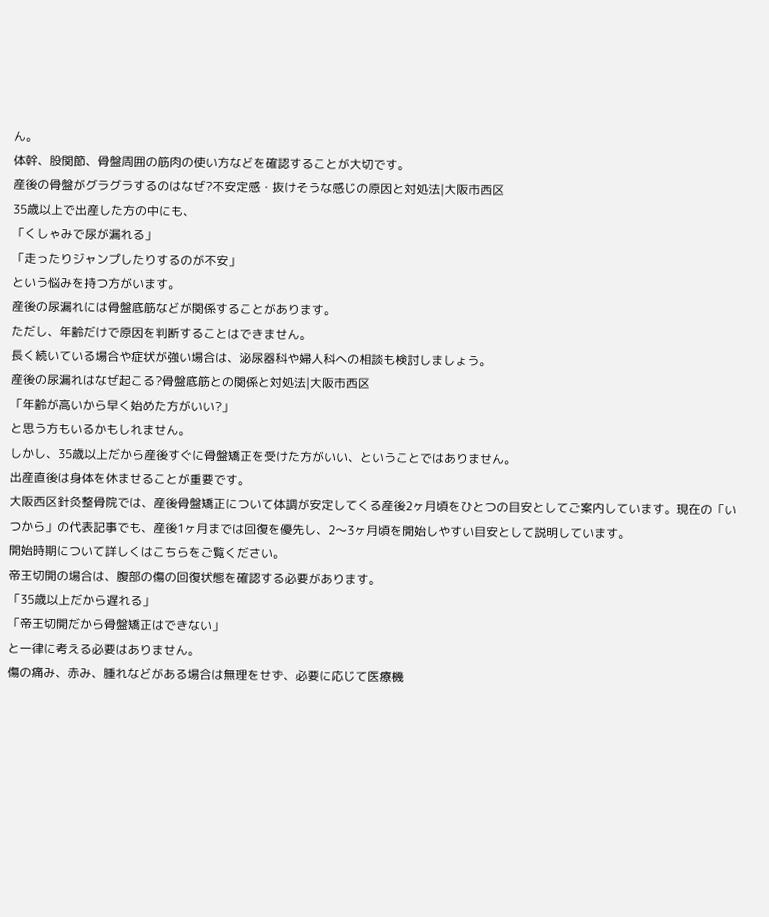ん。
体幹、股関節、骨盤周囲の筋肉の使い方などを確認することが大切です。
産後の骨盤がグラグラするのはなぜ?不安定感・抜けそうな感じの原因と対処法|大阪市西区
35歳以上で出産した方の中にも、
「くしゃみで尿が漏れる」
「走ったりジャンプしたりするのが不安」
という悩みを持つ方がいます。
産後の尿漏れには骨盤底筋などが関係することがあります。
ただし、年齢だけで原因を判断することはできません。
長く続いている場合や症状が強い場合は、泌尿器科や婦人科への相談も検討しましょう。
産後の尿漏れはなぜ起こる?骨盤底筋との関係と対処法|大阪市西区
「年齢が高いから早く始めた方がいい?」
と思う方もいるかもしれません。
しかし、35歳以上だから産後すぐに骨盤矯正を受けた方がいい、ということではありません。
出産直後は身体を休ませることが重要です。
大阪西区針灸整骨院では、産後骨盤矯正について体調が安定してくる産後2ヶ月頃をひとつの目安としてご案内しています。現在の「いつから」の代表記事でも、産後1ヶ月までは回復を優先し、2〜3ヶ月頃を開始しやすい目安として説明しています。
開始時期について詳しくはこちらをご覧ください。
帝王切開の場合は、腹部の傷の回復状態を確認する必要があります。
「35歳以上だから遅れる」
「帝王切開だから骨盤矯正はできない」
と一律に考える必要はありません。
傷の痛み、赤み、腫れなどがある場合は無理をせず、必要に応じて医療機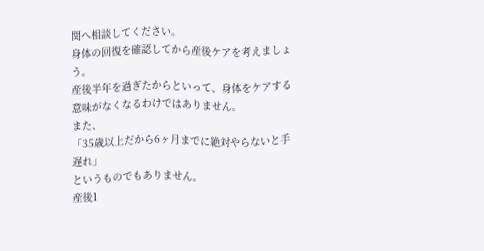関へ相談してください。
身体の回復を確認してから産後ケアを考えましょう。
産後半年を過ぎたからといって、身体をケアする意味がなくなるわけではありません。
また、
「35歳以上だから6ヶ月までに絶対やらないと手遅れ」
というものでもありません。
産後1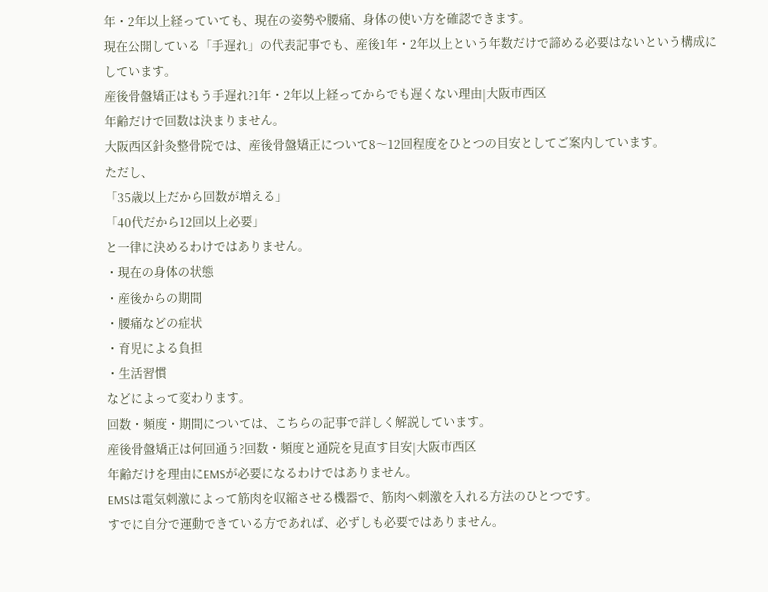年・2年以上経っていても、現在の姿勢や腰痛、身体の使い方を確認できます。
現在公開している「手遅れ」の代表記事でも、産後1年・2年以上という年数だけで諦める必要はないという構成にしています。
産後骨盤矯正はもう手遅れ?1年・2年以上経ってからでも遅くない理由|大阪市西区
年齢だけで回数は決まりません。
大阪西区針灸整骨院では、産後骨盤矯正について8〜12回程度をひとつの目安としてご案内しています。
ただし、
「35歳以上だから回数が増える」
「40代だから12回以上必要」
と一律に決めるわけではありません。
・現在の身体の状態
・産後からの期間
・腰痛などの症状
・育児による負担
・生活習慣
などによって変わります。
回数・頻度・期間については、こちらの記事で詳しく解説しています。
産後骨盤矯正は何回通う?回数・頻度と通院を見直す目安|大阪市西区
年齢だけを理由にEMSが必要になるわけではありません。
EMSは電気刺激によって筋肉を収縮させる機器で、筋肉へ刺激を入れる方法のひとつです。
すでに自分で運動できている方であれば、必ずしも必要ではありません。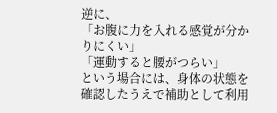逆に、
「お腹に力を入れる感覚が分かりにくい」
「運動すると腰がつらい」
という場合には、身体の状態を確認したうえで補助として利用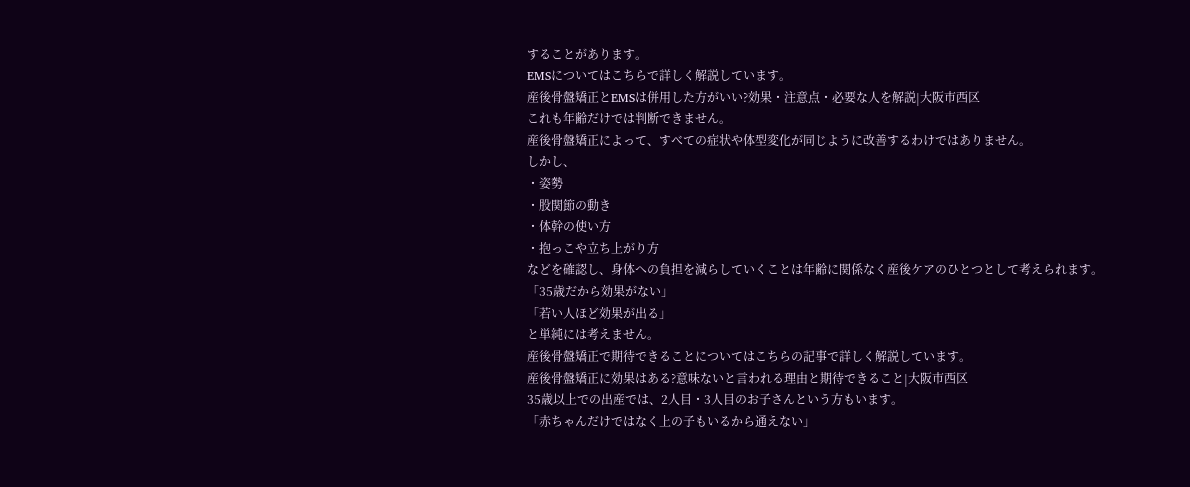することがあります。
EMSについてはこちらで詳しく解説しています。
産後骨盤矯正とEMSは併用した方がいい?効果・注意点・必要な人を解説|大阪市西区
これも年齢だけでは判断できません。
産後骨盤矯正によって、すべての症状や体型変化が同じように改善するわけではありません。
しかし、
・姿勢
・股関節の動き
・体幹の使い方
・抱っこや立ち上がり方
などを確認し、身体への負担を減らしていくことは年齢に関係なく産後ケアのひとつとして考えられます。
「35歳だから効果がない」
「若い人ほど効果が出る」
と単純には考えません。
産後骨盤矯正で期待できることについてはこちらの記事で詳しく解説しています。
産後骨盤矯正に効果はある?意味ないと言われる理由と期待できること|大阪市西区
35歳以上での出産では、2人目・3人目のお子さんという方もいます。
「赤ちゃんだけではなく上の子もいるから通えない」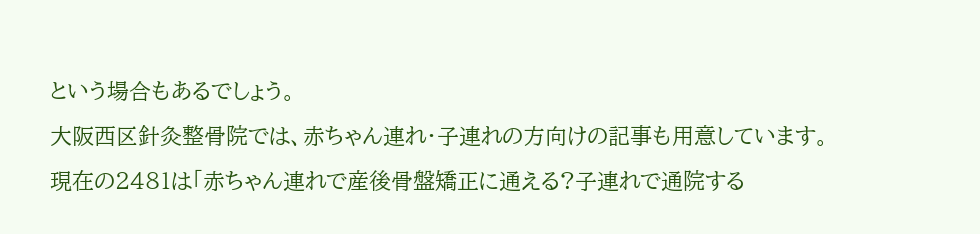という場合もあるでしょう。
大阪西区針灸整骨院では、赤ちゃん連れ・子連れの方向けの記事も用意しています。現在の2481は「赤ちゃん連れで産後骨盤矯正に通える?子連れで通院する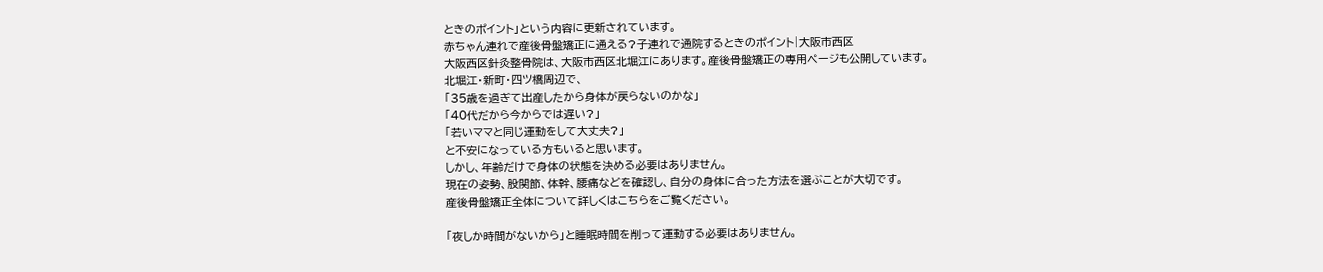ときのポイント」という内容に更新されています。
赤ちゃん連れで産後骨盤矯正に通える?子連れで通院するときのポイント|大阪市西区
大阪西区針灸整骨院は、大阪市西区北堀江にあります。産後骨盤矯正の専用ページも公開しています。
北堀江・新町・四ツ橋周辺で、
「35歳を過ぎて出産したから身体が戻らないのかな」
「40代だから今からでは遅い?」
「若いママと同じ運動をして大丈夫?」
と不安になっている方もいると思います。
しかし、年齢だけで身体の状態を決める必要はありません。
現在の姿勢、股関節、体幹、腰痛などを確認し、自分の身体に合った方法を選ぶことが大切です。
産後骨盤矯正全体について詳しくはこちらをご覧ください。

「夜しか時間がないから」と睡眠時間を削って運動する必要はありません。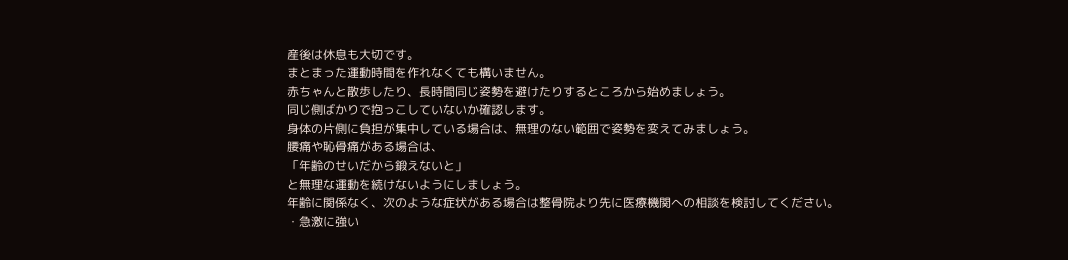産後は休息も大切です。
まとまった運動時間を作れなくても構いません。
赤ちゃんと散歩したり、長時間同じ姿勢を避けたりするところから始めましょう。
同じ側ばかりで抱っこしていないか確認します。
身体の片側に負担が集中している場合は、無理のない範囲で姿勢を変えてみましょう。
腰痛や恥骨痛がある場合は、
「年齢のせいだから鍛えないと」
と無理な運動を続けないようにしましょう。
年齢に関係なく、次のような症状がある場合は整骨院より先に医療機関への相談を検討してください。
・急激に強い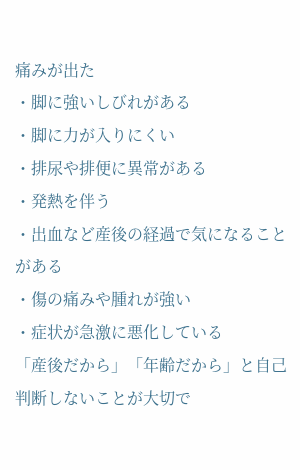痛みが出た
・脚に強いしびれがある
・脚に力が入りにくい
・排尿や排便に異常がある
・発熱を伴う
・出血など産後の経過で気になることがある
・傷の痛みや腫れが強い
・症状が急激に悪化している
「産後だから」「年齢だから」と自己判断しないことが大切で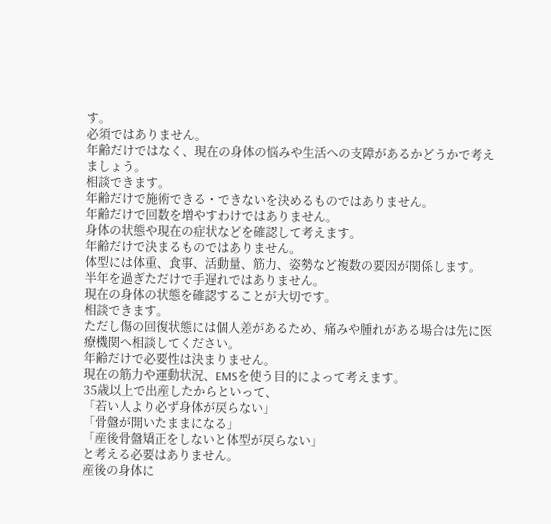す。
必須ではありません。
年齢だけではなく、現在の身体の悩みや生活への支障があるかどうかで考えましょう。
相談できます。
年齢だけで施術できる・できないを決めるものではありません。
年齢だけで回数を増やすわけではありません。
身体の状態や現在の症状などを確認して考えます。
年齢だけで決まるものではありません。
体型には体重、食事、活動量、筋力、姿勢など複数の要因が関係します。
半年を過ぎただけで手遅れではありません。
現在の身体の状態を確認することが大切です。
相談できます。
ただし傷の回復状態には個人差があるため、痛みや腫れがある場合は先に医療機関へ相談してください。
年齢だけで必要性は決まりません。
現在の筋力や運動状況、EMSを使う目的によって考えます。
35歳以上で出産したからといって、
「若い人より必ず身体が戻らない」
「骨盤が開いたままになる」
「産後骨盤矯正をしないと体型が戻らない」
と考える必要はありません。
産後の身体に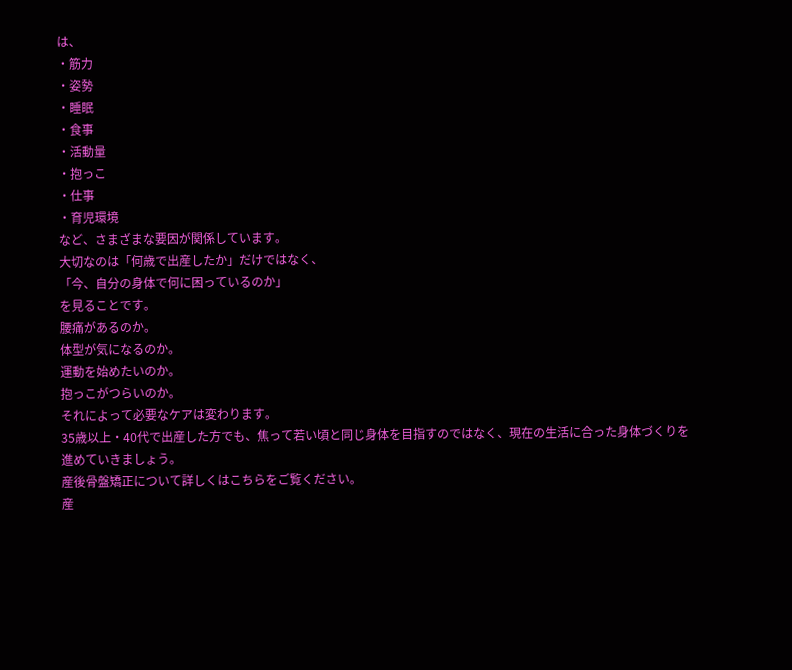は、
・筋力
・姿勢
・睡眠
・食事
・活動量
・抱っこ
・仕事
・育児環境
など、さまざまな要因が関係しています。
大切なのは「何歳で出産したか」だけではなく、
「今、自分の身体で何に困っているのか」
を見ることです。
腰痛があるのか。
体型が気になるのか。
運動を始めたいのか。
抱っこがつらいのか。
それによって必要なケアは変わります。
35歳以上・40代で出産した方でも、焦って若い頃と同じ身体を目指すのではなく、現在の生活に合った身体づくりを進めていきましょう。
産後骨盤矯正について詳しくはこちらをご覧ください。
産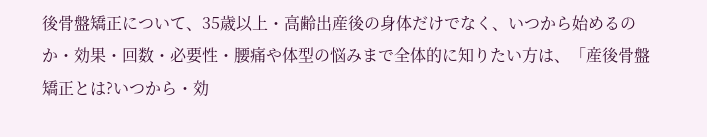後骨盤矯正について、35歳以上・高齢出産後の身体だけでなく、いつから始めるのか・効果・回数・必要性・腰痛や体型の悩みまで全体的に知りたい方は、「産後骨盤矯正とは?いつから・効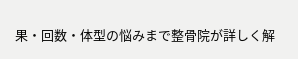果・回数・体型の悩みまで整骨院が詳しく解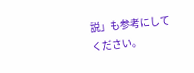説」も参考にしてください。